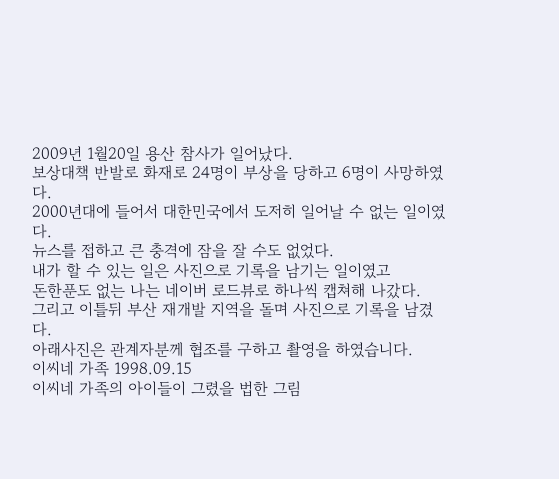2009년 1월20일 용산 참사가 일어났다.
보상대책 반발로 화재로 24명이 부상을 당하고 6명이 사망하였다.
2000년대에 들어서 대한민국에서 도저히 일어날 수 없는 일이였다.
뉴스를 접하고 큰 충격에 잠을 잘 수도 없었다.
내가 할 수 있는 일은 사진으로 기록을 남기는 일이였고
돈한푼도 없는 나는 네이버 로드뷰로 하나씩 캡쳐해 나갔다.
그리고 이틀뒤 부산 재개발 지역을 돌며 사진으로 기록을 남겼다.
아래사진은 관계자분께 협조를 구하고 촬영을 하였습니다.
이씨네 가족 1998.09.15
이씨네 가족의 아이들이 그렸을 법한 그림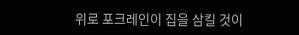위로 포크레인이 집을 삼킬 것이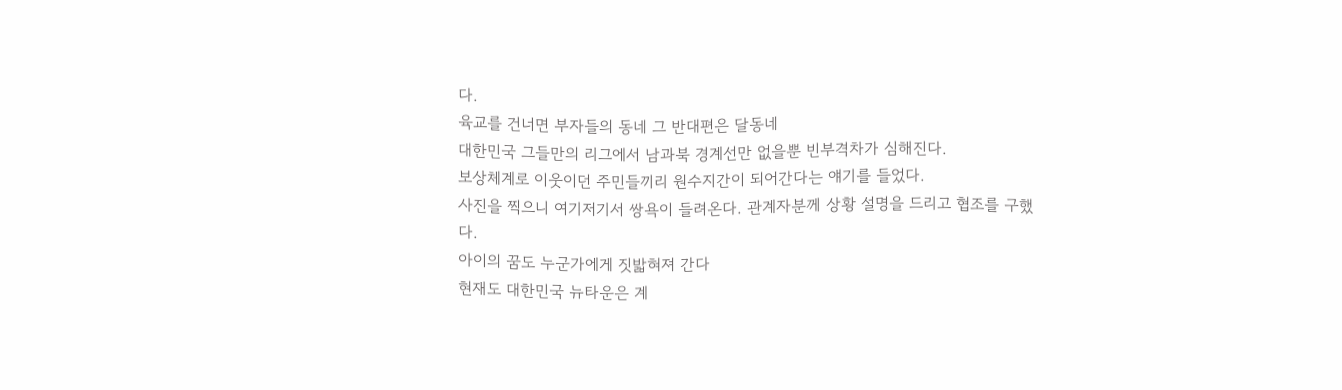다.
육교를 건너면 부자들의 동네 그 반대편은 달동네
대한민국 그들만의 리그에서 남과북 경계선만 없을뿐 빈부격차가 심해진다.
보상체계로 이웃이던 주민들끼리 원수지간이 되어간다는 얘기를 들었다.
사진을 찍으니 여기저기서 쌍욕이 들려온다. 관계자분께 상황 설명을 드리고 협조를 구했다.
아이의 꿈도 누군가에게 짓밟혀져 간다
현재도 대한민국 뉴타운은 계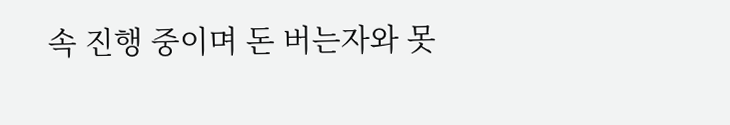속 진행 중이며 돈 버는자와 못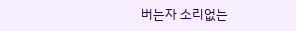버는자 소리없는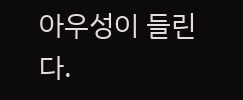아우성이 들린다.